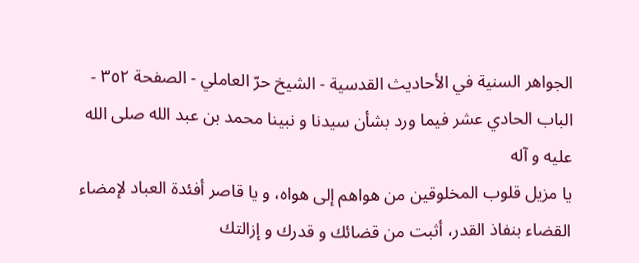الجواهر السنية في الأحاديث القدسية - الشيخ حرّ العاملي - الصفحة ٣٥٢ - الباب الحادي عشر فيما ورد بشأن سيدنا و نبينا محمد بن عبد الله صلى الله عليه و آله
يا مزيل قلوب المخلوقين من هواهم إلى هواه، و يا قاصر أفئدة العباد لإمضاء القضاء بنفاذ القدر، أثبت من قضائك و قدرك و إزالتك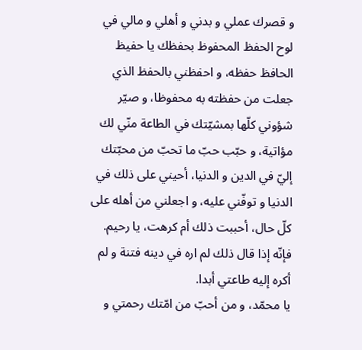و قصرك عملي و بدني و أهلي و مالي في لوح الحفظ المحفوظ بحفظك يا حفيظ الحافظ حفظه، و احفظني بالحفظ الذي جعلت من حفظته به محفوظا، و صيّر شؤوني كلّها بمشيّتك في الطاعة منّي لك مؤاتية، و حبّب حبّ ما تحبّ من محبّتك إليّ في الدين و الدنيا، أحيني على ذلك في الدنيا و توفّني عليه، و اجعلني من أهله على كلّ حال، أحببت ذلك أم كرهت، يا رحيم.
فإنّه إذا قال ذلك لم اره في دينه فتنة و لم أكره إليه طاعتي أبدا.
يا محمّد، و من أحبّ من امّتك رحمتي و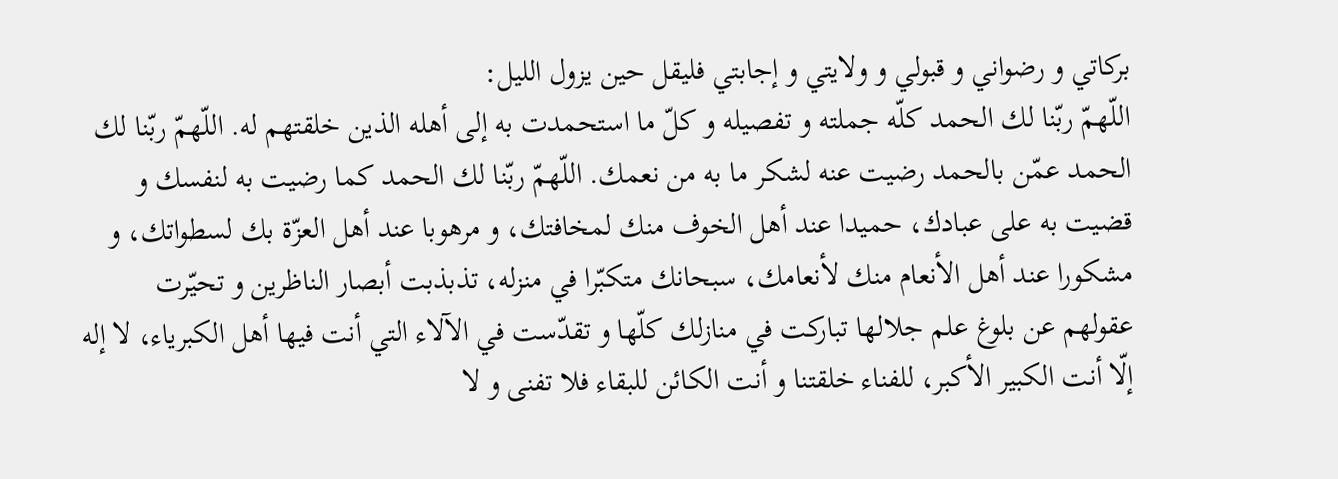بركاتي و رضواني و قبولي و ولايتي و إجابتي فليقل حين يزول الليل:
اللّهمّ ربّنا لك الحمد كلّه جملته و تفصيله و كلّ ما استحمدت به إلى أهله الذين خلقتهم له. اللّهمّ ربّنا لك الحمد عمّن بالحمد رضيت عنه لشكر ما به من نعمك. اللّهمّ ربّنا لك الحمد كما رضيت به لنفسك و قضيت به على عبادك، حميدا عند أهل الخوف منك لمخافتك، و مرهوبا عند أهل العزّة بك لسطواتك، و مشكورا عند أهل الأنعام منك لأنعامك، سبحانك متكبّرا في منزله، تذبذبت أبصار الناظرين و تحيّرت عقولهم عن بلوغ علم جلالها تباركت في منازلك كلّها و تقدّست في الآلاء التي أنت فيها أهل الكبرياء، لا إله إلّا أنت الكبير الأكبر، للفناء خلقتنا و أنت الكائن للبقاء فلا تفنى و لا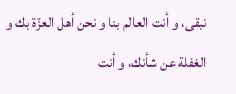نبقى، و أنت العالم بنا و نحن أهل العزّة بك و الغفلة عن شأنك، و أنت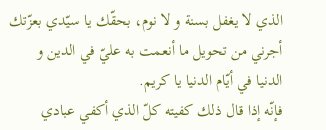الذي لا يغفل بسنة و لا نوم، بحقّك يا سيّدي بعزّتك أجرني من تحويل ما أنعمت به عليّ في الدين و الدنيا في أيّام الدنيا يا كريم.
فإنّه إذا قال ذلك كفيته كلّ الذي أكفي عبادي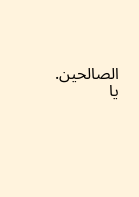الصالحين.
يا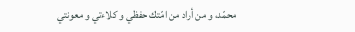محمّد، و من أراد من امّتك حفظي و كلاءتي و معونتي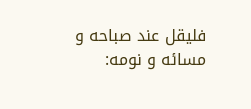فليقل عند صباحه و مسائه و نومه: